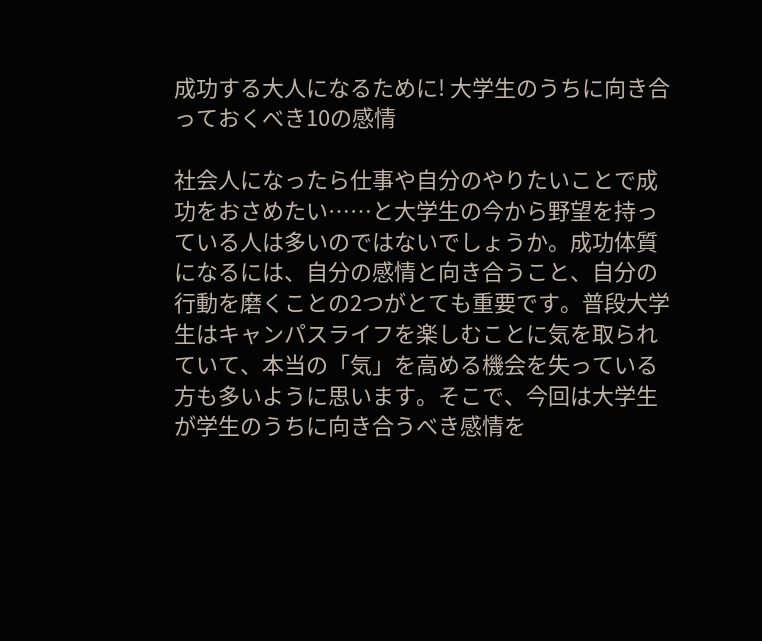成功する大人になるために! 大学生のうちに向き合っておくべき10の感情

社会人になったら仕事や自分のやりたいことで成功をおさめたい……と大学生の今から野望を持っている人は多いのではないでしょうか。成功体質になるには、自分の感情と向き合うこと、自分の行動を磨くことの2つがとても重要です。普段大学生はキャンパスライフを楽しむことに気を取られていて、本当の「気」を高める機会を失っている方も多いように思います。そこで、今回は大学生が学生のうちに向き合うべき感情を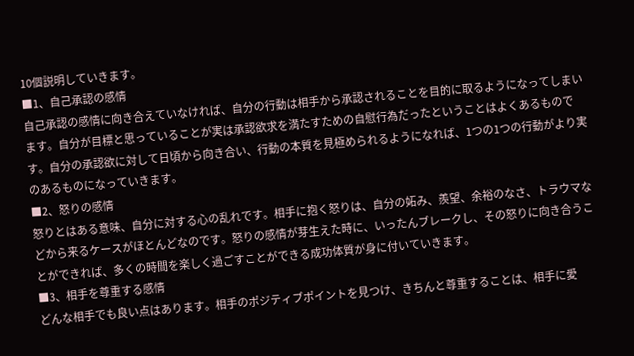10個説明していきます。
■1、自己承認の感情
自己承認の感情に向き合えていなければ、自分の行動は相手から承認されることを目的に取るようになってしまいます。自分が目標と思っていることが実は承認欲求を満たすための自慰行為だったということはよくあるものです。自分の承認欲に対して日頃から向き合い、行動の本質を見極められるようになれば、1つの1つの行動がより実のあるものになっていきます。
■2、怒りの感情
怒りとはある意味、自分に対する心の乱れです。相手に抱く怒りは、自分の妬み、羨望、余裕のなさ、トラウマなどから来るケースがほとんどなのです。怒りの感情が芽生えた時に、いったんブレークし、その怒りに向き合うことができれば、多くの時間を楽しく過ごすことができる成功体質が身に付いていきます。
■3、相手を尊重する感情
どんな相手でも良い点はあります。相手のポジティブポイントを見つけ、きちんと尊重することは、相手に愛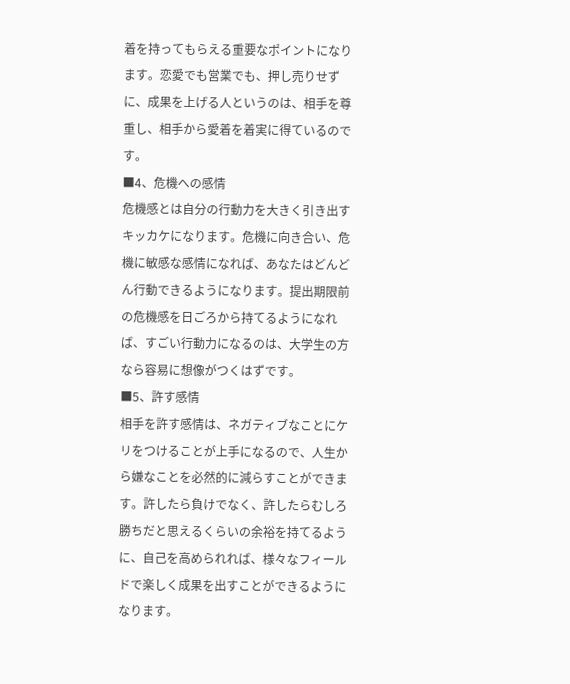着を持ってもらえる重要なポイントになります。恋愛でも営業でも、押し売りせずに、成果を上げる人というのは、相手を尊重し、相手から愛着を着実に得ているのです。
■4、危機への感情
危機感とは自分の行動力を大きく引き出すキッカケになります。危機に向き合い、危機に敏感な感情になれば、あなたはどんどん行動できるようになります。提出期限前の危機感を日ごろから持てるようになれば、すごい行動力になるのは、大学生の方なら容易に想像がつくはずです。
■5、許す感情
相手を許す感情は、ネガティブなことにケリをつけることが上手になるので、人生から嫌なことを必然的に減らすことができます。許したら負けでなく、許したらむしろ勝ちだと思えるくらいの余裕を持てるように、自己を高められれば、様々なフィールドで楽しく成果を出すことができるようになります。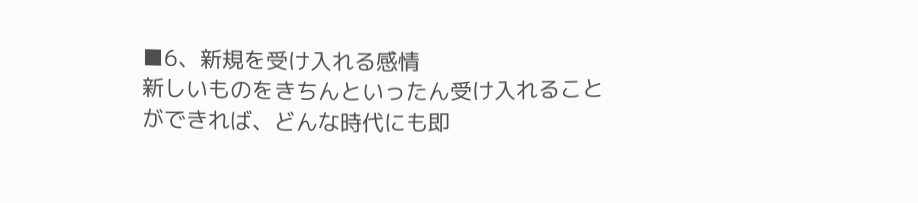■6、新規を受け入れる感情
新しいものをきちんといったん受け入れることができれば、どんな時代にも即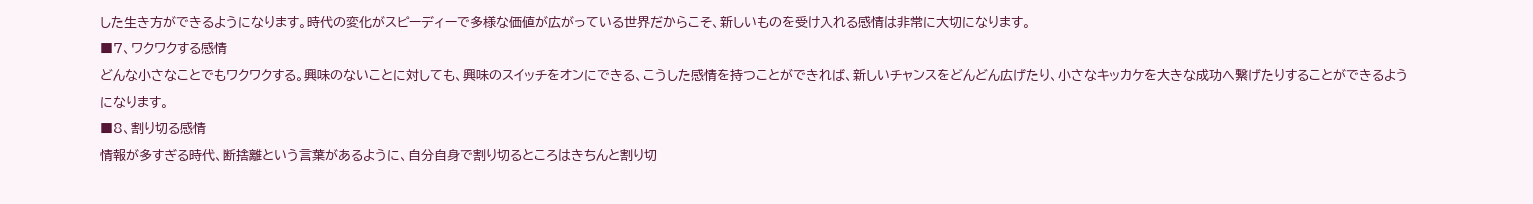した生き方ができるようになります。時代の変化がスピーディーで多様な価値が広がっている世界だからこそ、新しいものを受け入れる感情は非常に大切になります。
■7、ワクワクする感情
どんな小さなことでもワクワクする。興味のないことに対しても、興味のスイッチをオンにできる、こうした感情を持つことができれば、新しいチャンスをどんどん広げたり、小さなキッカケを大きな成功へ繋げたりすることができるようになります。
■8、割り切る感情
情報が多すぎる時代、断捨離という言葉があるように、自分自身で割り切るところはきちんと割り切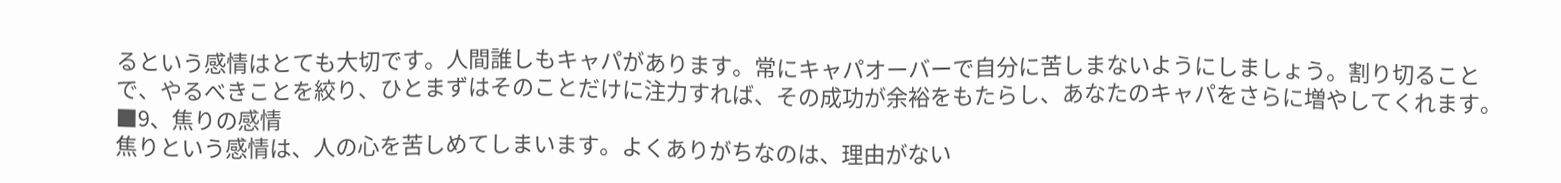るという感情はとても大切です。人間誰しもキャパがあります。常にキャパオーバーで自分に苦しまないようにしましょう。割り切ることで、やるべきことを絞り、ひとまずはそのことだけに注力すれば、その成功が余裕をもたらし、あなたのキャパをさらに増やしてくれます。
■9、焦りの感情
焦りという感情は、人の心を苦しめてしまいます。よくありがちなのは、理由がない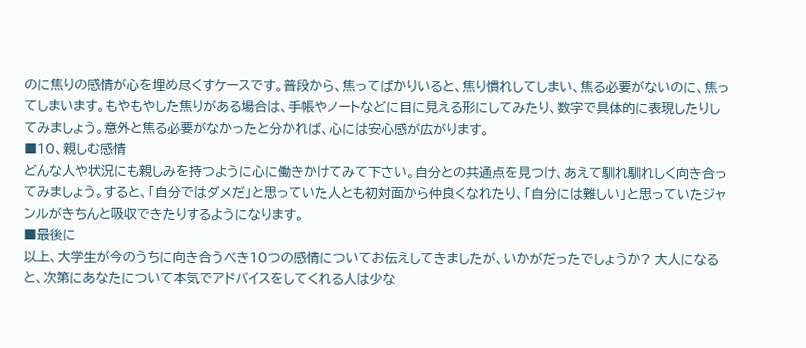のに焦りの感情が心を埋め尽くすケースです。普段から、焦ってばかりいると、焦り慣れしてしまい、焦る必要がないのに、焦ってしまいます。もやもやした焦りがある場合は、手帳やノートなどに目に見える形にしてみたり、数字で具体的に表現したりしてみましょう。意外と焦る必要がなかったと分かれば、心には安心感が広がります。
■10、親しむ感情
どんな人や状況にも親しみを持つように心に働きかけてみて下さい。自分との共通点を見つけ、あえて馴れ馴れしく向き合ってみましょう。すると、「自分ではダメだ」と思っていた人とも初対面から仲良くなれたり、「自分には難しい」と思っていたジャンルがきちんと吸収できたりするようになります。
■最後に
以上、大学生が今のうちに向き合うべき10つの感情についてお伝えしてきましたが、いかがだったでしょうか? 大人になると、次第にあなたについて本気でアドバイスをしてくれる人は少な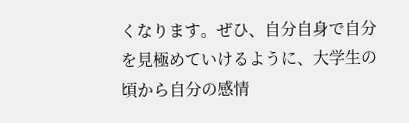くなります。ぜひ、自分自身で自分を見極めていけるように、大学生の頃から自分の感情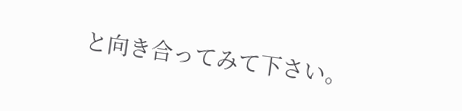と向き合ってみて下さい。